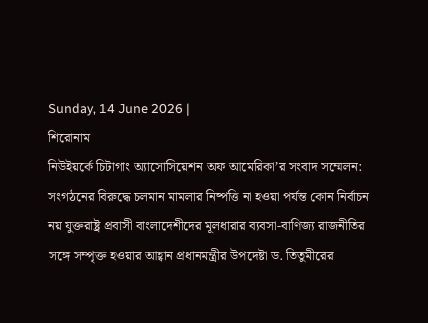Sunday, 14 June 2026 |
শিরোনাম
নিউইয়র্কে চিটাগাং অ্যাসোসিয়েশন অফ আমেরিকা’র সংবাদ সম্মেলন: সংগঠনের বিরুদ্ধে চলমান মামলার নিষ্পত্তি না হওয়া পর্যন্ত কোন নির্বাচন নয় যুক্তরাষ্ট্র প্রবাসী বাংলাদেশীদের মূলধারার ব‍্যবসা-বাণিজ্য রাজনীতির সঙ্গে সম্পৃক্ত হওয়ার আহ্বান প্রধানমন্ত্রীর উপদেষ্টা ড. তিতুমীরের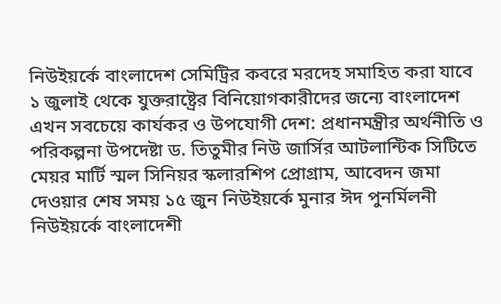নিউইয়র্কে বাংলাদেশ সেমিট্রির কবরে মরদেহ সমাহিত করা যাবে ১ জুলাই থেকে যুক্তরাষ্ট্রের বিনিয়োগকারীদের জন‍্যে বাংলাদেশ এখন সবচেয়ে কার্যকর ও উপযোগী দেশ: প্রধানমন্ত্রীর অর্থনীতি ও পরিকল্পনা উপদেষ্টা ড. তিতুমীর নিউ জার্সির আটলান্টিক সিটিতে মেয়র মার্টি স্মল সিনিয়র স্কলারশিপ প্রোগ্রাম, আবেদন জমা দেওয়ার শেষ সময় ১৫ জুন নিউইয়র্কে মুনার ঈদ পুনর্মিলনী নিউইয়র্কে বাংলাদেশী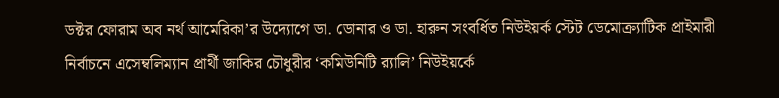ডক্টর ফোরাম অব নর্থ আমেরিকা’র উদ্যোগে ডা. ডোনার ও ডা. হারুন সংবর্ধিত নিউইয়র্ক স্টেট ডেমোক্র্যাটিক প্রাইমারী নির্বাচনে এসেম্বলিম্যান প্রার্থী জাকির চৌধুরীর ‘কমিউনিটি র‌্যালি’ নিউইয়র্কে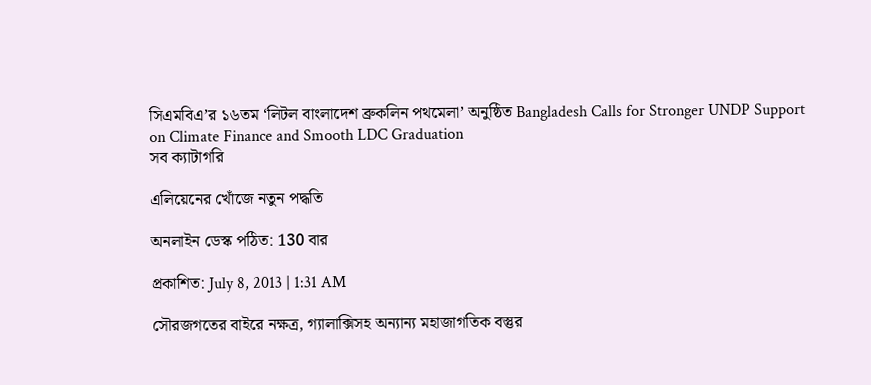সিএমবিএ’র ১৬তম ‘লিটল বাংলাদেশ ব্রুকলিন পথমেলা’ অনুষ্ঠিত Bangladesh Calls for Stronger UNDP Support on Climate Finance and Smooth LDC Graduation
সব ক্যাটাগরি

এলিয়েনের খোঁজে নতুন পদ্ধতি

অনলাইন ডেস্ক পঠিত: 130 বার

প্রকাশিত: July 8, 2013 | 1:31 AM

সৌরজগতের বাইরে নক্ষত্র, গ্যালাক্সিসহ অন্যান্য মহাজাগতিক বস্তুর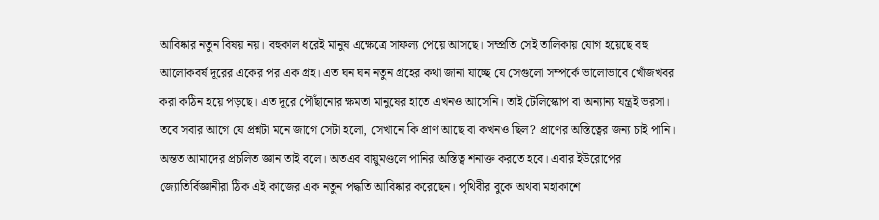আবিষ্কার নতুন বিষয় নয়। বহুকাল ধরেই মানুষ এক্ষেত্রে সাফল্য পেয়ে আসছে। সম্প্রতি সেই তালিকায় যোগ হয়েছে বহু আলোকবর্ষ দূরের একের পর এক গ্রহ। এত ঘন ঘন নতুন গ্রহের কথা জানা যাচ্ছে যে সেগুলো সম্পর্কে ভালোভাবে খোঁজখবর করা কঠিন হয়ে পড়ছে। এত দূরে পৌঁছানোর ক্ষমতা মানুষের হাতে এখনও আসেনি। তাই টেলিস্কোপ বা অন্যান্য যন্ত্রই ভরসা। তবে সবার আগে যে প্রশ্নটা মনে জাগে সেটা হলো, সেখানে কি প্রাণ আছে বা কখনও ছিল? প্রাণের অস্তিত্বের জন্য চাই পানি। অন্তত আমাদের প্রচলিত জ্ঞান তাই বলে। অতএব বায়ুমণ্ডলে পানির অস্তিত্ব শনাক্ত করতে হবে। এবার ইউরোপের জ্যোতির্বিজ্ঞানীরা ঠিক এই কাজের এক নতুন পদ্ধতি আবিষ্কার করেছেন। পৃথিবীর বুকে অথবা মহাকাশে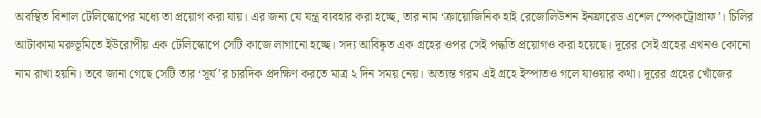অবস্থিত বিশাল টেলিস্কোপের মধ্যে তা প্রয়োগ করা যায়। এর জন্য যে যন্ত্র ব্যবহার করা হচ্ছে, তার নাম ‘ক্রায়োজিনিক হাই রেজোলিউশন ইনফ্রারেড এশেল স্পেকট্রোগ্রাফ’। চিলির আটাকামা মরুভূমিতে ইউরোপীয় এক টেলিস্কোপে সেটি কাজে লাগানো হচ্ছে। সদ্য আবিষ্কৃত এক গ্রহের ওপর সেই পদ্ধতি প্রয়োগও করা হয়েছে। দূরের সেই গ্রহের এখনও কোনো নাম রাখা হয়নি। তবে জানা গেছে সেটি তার ‘সূর্য’র চারদিক প্রদক্ষিণ করতে মাত্র ২ দিন সময় নেয়। অত্যন্ত গরম এই গ্রহে ইস্পাতও গলে যাওয়ার কথা। দূরের গ্রহের খোঁজের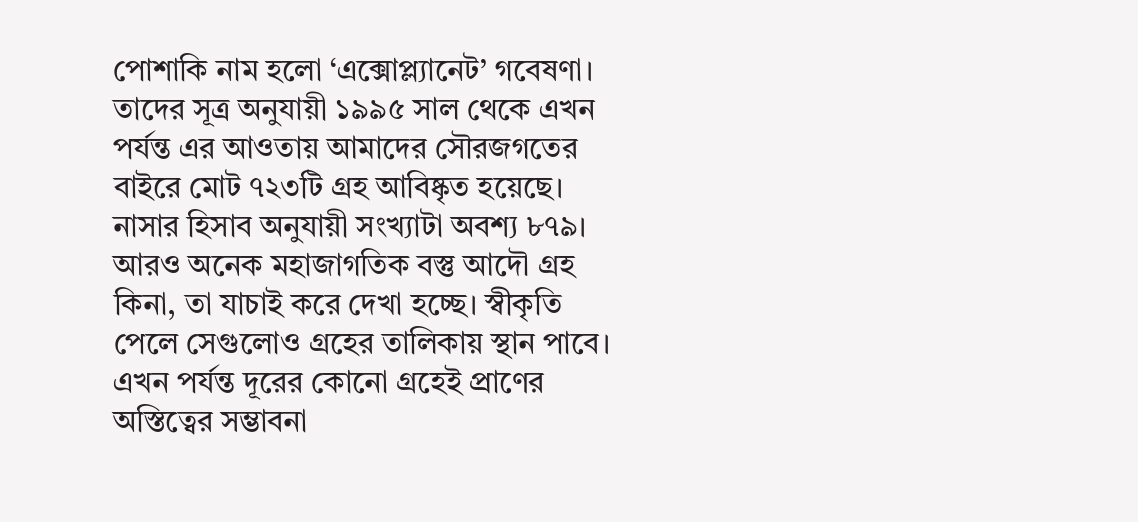পোশাকি নাম হলো ‘এক্সোপ্ল্যানেট’ গবেষণা। তাদের সূত্র অনুযায়ী ১৯৯৫ সাল থেকে এখন পর্যন্ত এর আওতায় আমাদের সৌরজগতের বাইরে মোট ৭২৩টি গ্রহ আবিষ্কৃত হয়েছে। নাসার হিসাব অনুযায়ী সংখ্যাটা অবশ্য ৮৭৯। আরও অনেক মহাজাগতিক বস্তু আদৌ গ্রহ কিনা, তা যাচাই করে দেখা হচ্ছে। স্বীকৃতি পেলে সেগুলোও গ্রহের তালিকায় স্থান পাবে। এখন পর্যন্ত দূরের কোনো গ্রহেই প্রাণের অস্তিত্বের সম্ভাবনা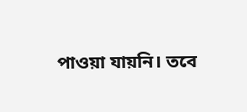পাওয়া যায়নি। তবে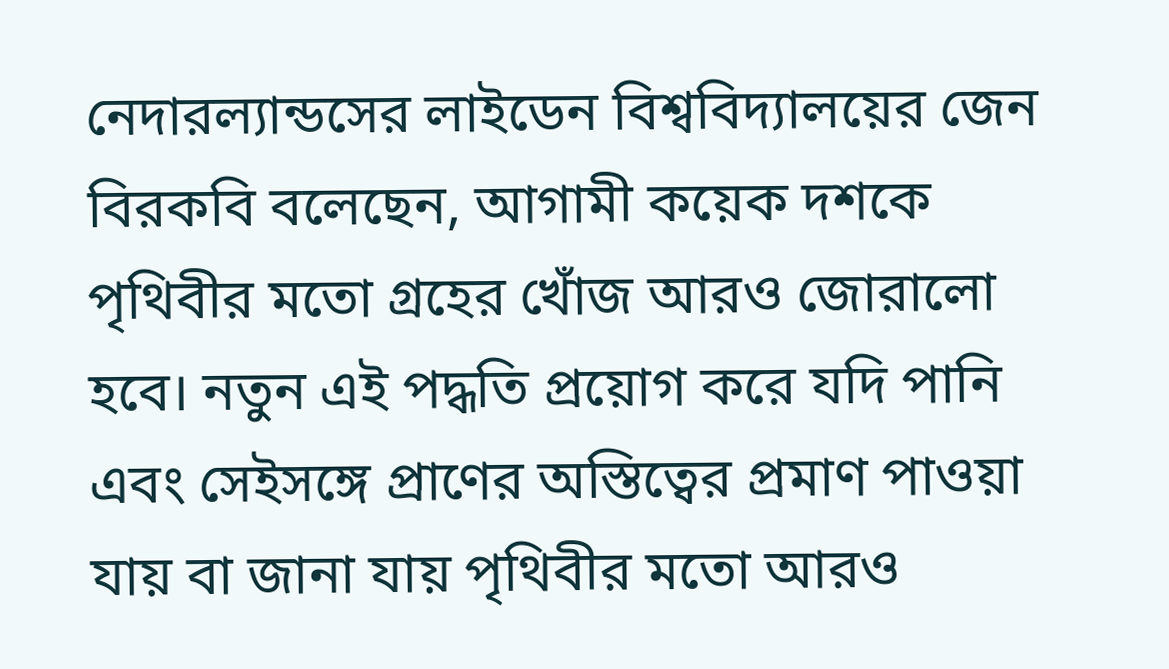নেদারল্যান্ডসের লাইডেন বিশ্ববিদ্যালয়ের জেন বিরকবি বলেছেন, আগামী কয়েক দশকে পৃথিবীর মতো গ্রহের খোঁজ আরও জোরালো হবে। নতুন এই পদ্ধতি প্রয়োগ করে যদি পানি এবং সেইসঙ্গে প্রাণের অস্তিত্বের প্রমাণ পাওয়া যায় বা জানা যায় পৃথিবীর মতো আরও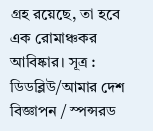গ্রহ রয়েছে, তা হবে এক রোমাঞ্চকর আবিষ্কার। সূত্র : ডিডব্লিউ/আমার দেশ
বিজ্ঞাপন / স্পন্সরড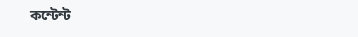কন্টেন্ট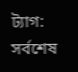ট্যাগ:
সর্বশেষ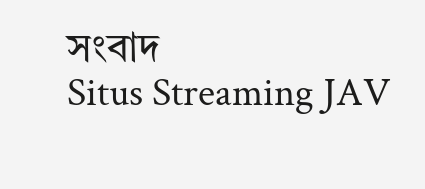সংবাদ
Situs Streaming JAV